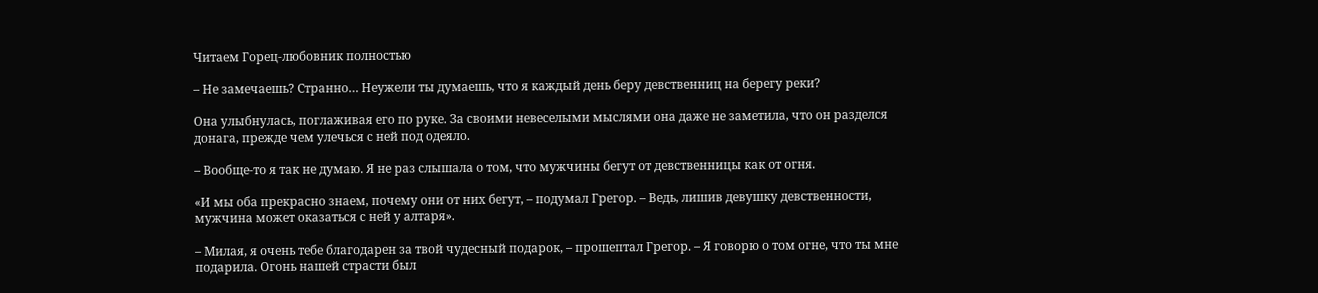Читаем Горец-любовник полностью

– Не замечаешь? Странно… Неужели ты думаешь, что я каждый день беру девственниц на берегу реки?

Она улыбнулась, поглаживая его по руке. За своими невеселыми мыслями она даже не заметила, что он разделся донага, прежде чем улечься с ней под одеяло.

– Вообще-то я так не думаю. Я не раз слышала о том, что мужчины бегут от девственницы как от огня.

«И мы оба прекрасно знаем, почему они от них бегут, – подумал Грегор. – Ведь, лишив девушку девственности, мужчина может оказаться с ней у алтаря».

– Милая, я очень тебе благодарен за твой чудесный подарок, – прошептал Грегор. – Я говорю о том огне, что ты мне подарила. Огонь нашей страсти был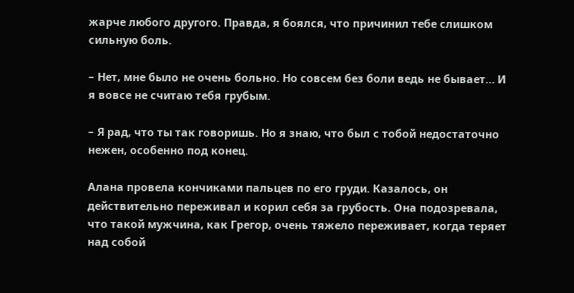жарче любого другого. Правда, я боялся, что причинил тебе слишком сильную боль.

– Нет, мне было не очень больно. Но совсем без боли ведь не бывает… И я вовсе не считаю тебя грубым.

– Я рад, что ты так говоришь. Но я знаю, что был с тобой недостаточно нежен, особенно под конец.

Алана провела кончиками пальцев по его груди. Казалось, он действительно переживал и корил себя за грубость. Она подозревала, что такой мужчина, как Грегор, очень тяжело переживает, когда теряет над собой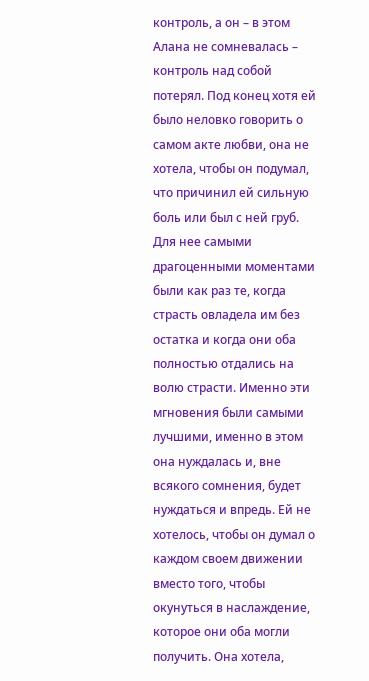контроль, а он – в этом Алана не сомневалась – контроль над собой потерял. Под конец хотя ей было неловко говорить о самом акте любви, она не хотела, чтобы он подумал, что причинил ей сильную боль или был с ней груб. Для нее самыми драгоценными моментами были как раз те, когда страсть овладела им без остатка и когда они оба полностью отдались на волю страсти. Именно эти мгновения были самыми лучшими, именно в этом она нуждалась и, вне всякого сомнения, будет нуждаться и впредь. Ей не хотелось, чтобы он думал о каждом своем движении вместо того, чтобы окунуться в наслаждение, которое они оба могли получить. Она хотела,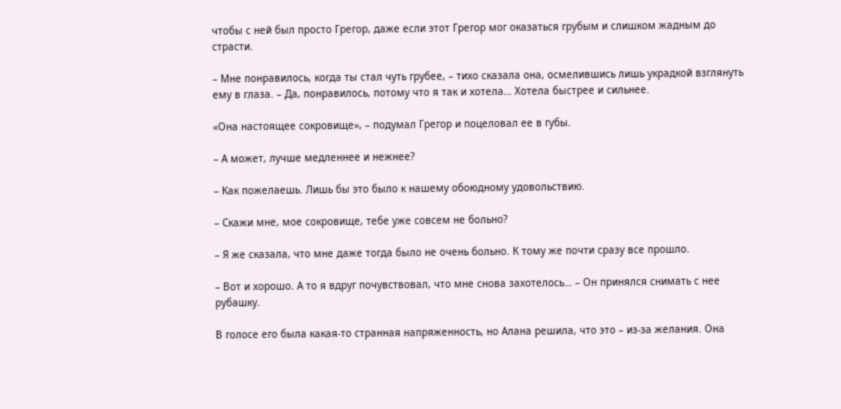чтобы с ней был просто Грегор, даже если этот Грегор мог оказаться грубым и слишком жадным до страсти.

– Мне понравилось, когда ты стал чуть грубее, – тихо сказала она, осмелившись лишь украдкой взглянуть ему в глаза. – Да, понравилось, потому что я так и хотела… Хотела быстрее и сильнее.

«Она настоящее сокровище», – подумал Грегор и поцеловал ее в губы.

– А может, лучше медленнее и нежнее?

– Как пожелаешь. Лишь бы это было к нашему обоюдному удовольствию.

– Скажи мне, мое сокровище, тебе уже совсем не больно?

– Я же сказала, что мне даже тогда было не очень больно. К тому же почти сразу все прошло.

– Вот и хорошо. А то я вдруг почувствовал, что мне снова захотелось… – Он принялся снимать с нее рубашку.

В голосе его была какая-то странная напряженность, но Алана решила, что это – из-за желания. Она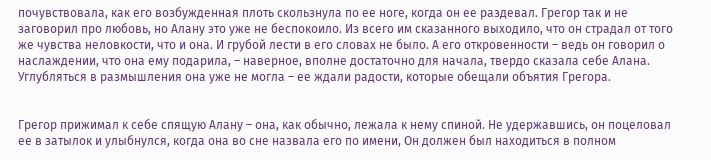почувствовала, как его возбужденная плоть скользнула по ее ноге, когда он ее раздевал. Грегор так и не заговорил про любовь, но Алану это уже не беспокоило. Из всего им сказанного выходило, что он страдал от того же чувства неловкости, что и она. И грубой лести в его словах не было. А его откровенности – ведь он говорил о наслаждении, что она ему подарила, – наверное, вполне достаточно для начала, твердо сказала себе Алана. Углубляться в размышления она уже не могла – ее ждали радости, которые обещали объятия Грегора.


Грегор прижимал к себе спящую Алану – она, как обычно, лежала к нему спиной. Не удержавшись, он поцеловал ее в затылок и улыбнулся, когда она во сне назвала его по имени, Он должен был находиться в полном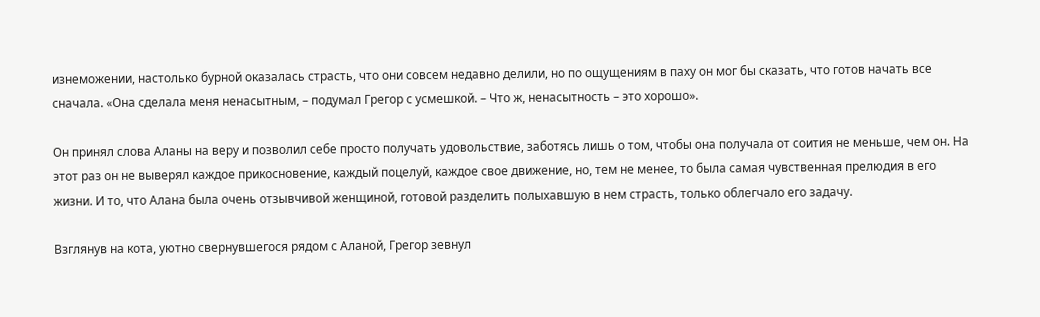изнеможении, настолько бурной оказалась страсть, что они совсем недавно делили, но по ощущениям в паху он мог бы сказать, что готов начать все сначала. «Она сделала меня ненасытным, – подумал Грегор с усмешкой. – Что ж, ненасытность – это хорошо».

Он принял слова Аланы на веру и позволил себе просто получать удовольствие, заботясь лишь о том, чтобы она получала от соития не меньше, чем он. На этот раз он не выверял каждое прикосновение, каждый поцелуй, каждое свое движение, но, тем не менее, то была самая чувственная прелюдия в его жизни. И то, что Алана была очень отзывчивой женщиной, готовой разделить полыхавшую в нем страсть, только облегчало его задачу.

Взглянув на кота, уютно свернувшегося рядом с Аланой, Грегор зевнул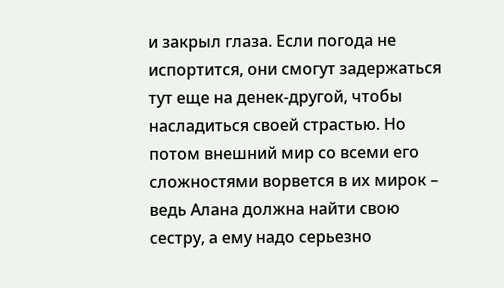и закрыл глаза. Если погода не испортится, они смогут задержаться тут еще на денек-другой, чтобы насладиться своей страстью. Но потом внешний мир со всеми его сложностями ворвется в их мирок – ведь Алана должна найти свою сестру, а ему надо серьезно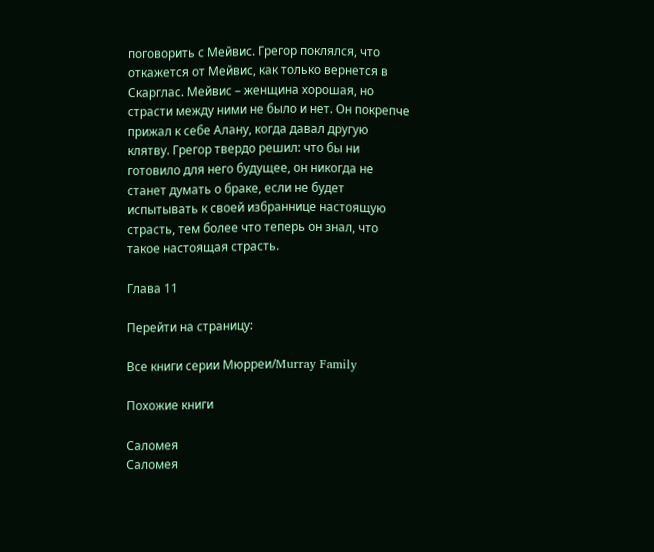поговорить с Мейвис. Грегор поклялся, что откажется от Мейвис, как только вернется в Скарглас. Мейвис – женщина хорошая, но страсти между ними не было и нет. Он покрепче прижал к себе Алану, когда давал другую клятву. Грегор твердо решил: что бы ни готовило для него будущее, он никогда не станет думать о браке, если не будет испытывать к своей избраннице настоящую страсть, тем более что теперь он знал, что такое настоящая страсть.

Глава 11

Перейти на страницу:

Все книги серии Мюрреи/Murray Family

Похожие книги

Саломея
Саломея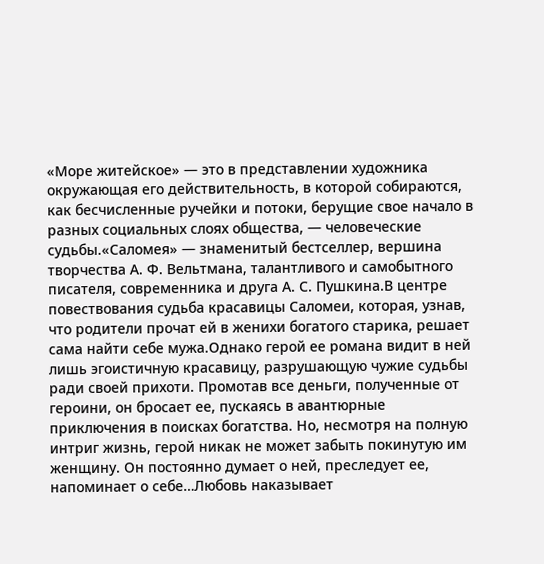«Море житейское» — это в представлении художника окружающая его действительность, в которой собираются, как бесчисленные ручейки и потоки, берущие свое начало в разных социальных слоях общества, — человеческие судьбы.«Саломея» — знаменитый бестселлер, вершина творчества А. Ф. Вельтмана, талантливого и самобытного писателя, современника и друга А. С. Пушкина.В центре повествования судьба красавицы Саломеи, которая, узнав, что родители прочат ей в женихи богатого старика, решает сама найти себе мужа.Однако герой ее романа видит в ней лишь эгоистичную красавицу, разрушающую чужие судьбы ради своей прихоти. Промотав все деньги, полученные от героини, он бросает ее, пускаясь в авантюрные приключения в поисках богатства. Но, несмотря на полную интриг жизнь, герой никак не может забыть покинутую им женщину. Он постоянно думает о ней, преследует ее, напоминает о себе…Любовь наказывает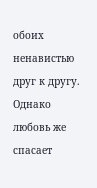обоих ненавистью друг к другу. Однако любовь же спасает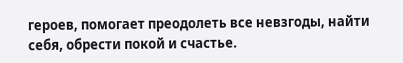героев, помогает преодолеть все невзгоды, найти себя, обрести покой и счастье.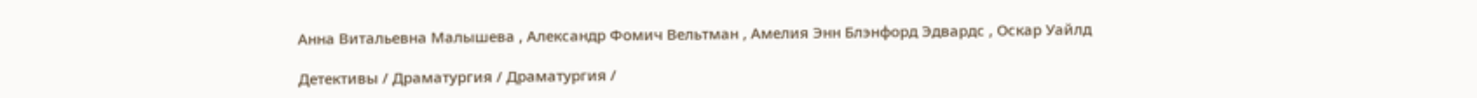Анна Витальевна Малышева , Александр Фомич Вельтман , Амелия Энн Блэнфорд Эдвардс , Оскар Уайлд

Детективы / Драматургия / Драматургия /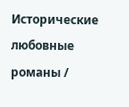Исторические любовные романы /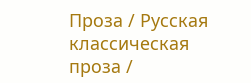Проза / Русская классическая проза /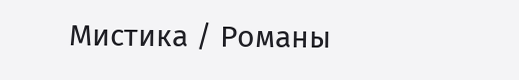Мистика / Романы